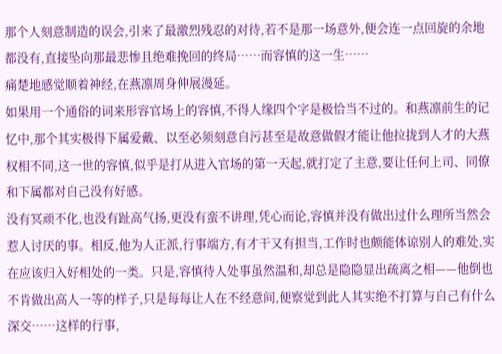那个人刻意制造的误会,引来了最激烈残忍的对待,若不是那一场意外,便会连一点回旋的余地都没有,直接坠向那最悲惨且绝难挽回的终局……而容慎的这一生……
痛楚地感觉顺着神经,在燕凛周身伸展漫延。
如果用一个通俗的词来形容官场上的容慎,不得人缘四个字是极恰当不过的。和燕凛前生的记忆中,那个其实极得下属爱戴、以至必须刻意自污甚至是故意做假才能让他拉拢到人才的大燕权相不同,这一世的容慎,似乎是打从进入官场的第一天起,就打定了主意,要让任何上司、同僚和下属都对自己没有好感。
没有冥顽不化,也没有趾高气扬,更没有蛮不讲理,凭心而论,容慎并没有做出过什么理所当然会惹人讨厌的事。相反,他为人正派,行事端方,有才干又有担当,工作时也颇能体谅别人的难处,实在应该归入好相处的一类。只是,容慎待人处事虽然温和,却总是隐隐显出疏离之相——他倒也不肯做出高人一等的样子,只是每每让人在不经意间,便察觉到此人其实绝不打算与自己有什么深交……这样的行事,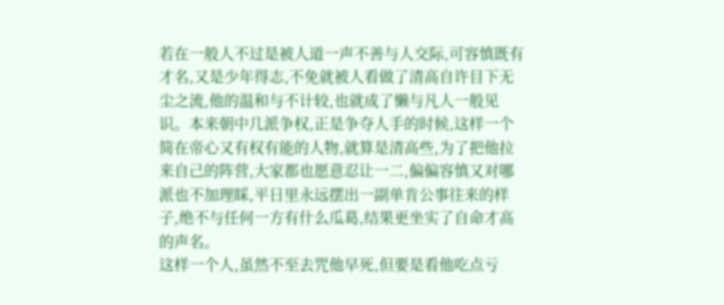若在一般人不过是被人道一声不善与人交际,可容慎既有才名,又是少年得志,不免就被人看做了清高自许目下无尘之流,他的温和与不计较,也就成了懒与凡人一般见识。本来朝中几派争权,正是争夺人手的时候,这样一个简在帝心又有权有能的人物,就算是清高些,为了把他拉来自己的阵营,大家都也愿意忍让一二,偏偏容慎又对哪派也不加理睬,平日里永远摆出一副单肯公事往来的样子,绝不与任何一方有什么瓜葛,结果更坐实了自命才高的声名。
这样一个人,虽然不至去咒他早死,但要是看他吃点亏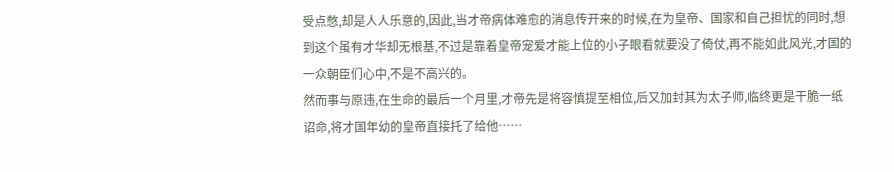受点憋,却是人人乐意的,因此,当才帝病体难愈的消息传开来的时候,在为皇帝、国家和自己担忧的同时,想到这个虽有才华却无根基,不过是靠着皇帝宠爱才能上位的小子眼看就要没了倚仗,再不能如此风光,才国的一众朝臣们心中,不是不高兴的。
然而事与原违,在生命的最后一个月里,才帝先是将容慎提至相位,后又加封其为太子师,临终更是干脆一纸诏命,将才国年幼的皇帝直接托了给他……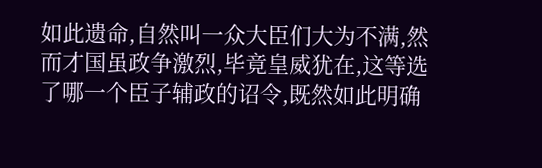如此遗命,自然叫一众大臣们大为不满,然而才国虽政争激烈,毕竟皇威犹在,这等选了哪一个臣子辅政的诏令,既然如此明确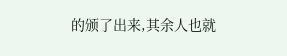的颁了出来,其余人也就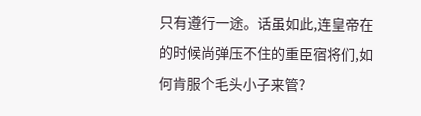只有遵行一途。话虽如此,连皇帝在的时候尚弹压不住的重臣宿将们,如何肯服个毛头小子来管?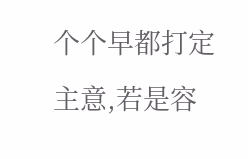个个早都打定主意,若是容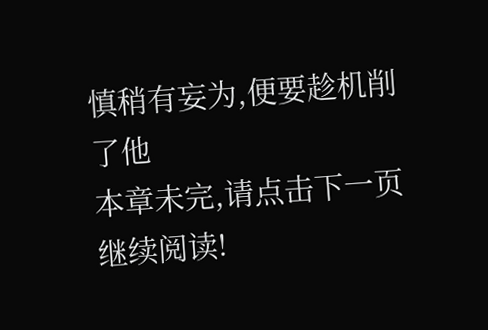慎稍有妄为,便要趁机削了他
本章未完,请点击下一页继续阅读!